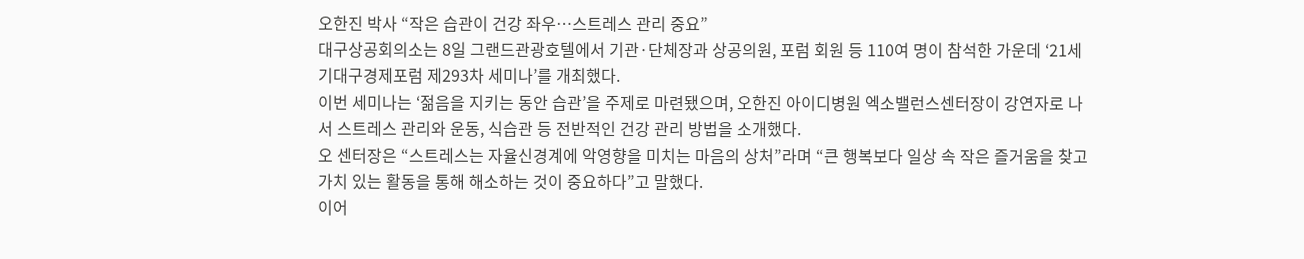오한진 박사 “작은 습관이 건강 좌우⋯스트레스 관리 중요”
대구상공회의소는 8일 그랜드관광호텔에서 기관·단체장과 상공의원, 포럼 회원 등 110여 명이 참석한 가운데 ‘21세기대구경제포럼 제293차 세미나’를 개최했다.
이번 세미나는 ‘젊음을 지키는 동안 습관’을 주제로 마련됐으며, 오한진 아이디병원 엑소밸런스센터장이 강연자로 나서 스트레스 관리와 운동, 식습관 등 전반적인 건강 관리 방법을 소개했다.
오 센터장은 “스트레스는 자율신경계에 악영향을 미치는 마음의 상처”라며 “큰 행복보다 일상 속 작은 즐거움을 찾고 가치 있는 활동을 통해 해소하는 것이 중요하다”고 말했다.
이어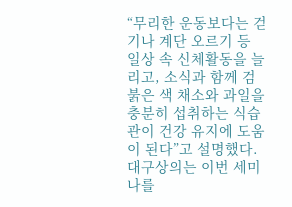“무리한 운동보다는 걷기나 계단 오르기 등 일상 속 신체활동을 늘리고, 소식과 함께 검붉은 색 채소와 과일을 충분히 섭취하는 식습관이 건강 유지에 도움이 된다”고 설명했다.
대구상의는 이번 세미나를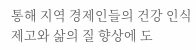통해 지역 경제인들의 건강 인식 제고와 삶의 질 향상에 도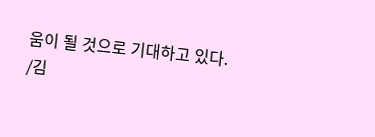움이 될 것으로 기대하고 있다.
/김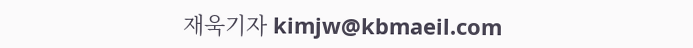재욱기자 kimjw@kbmaeil.com